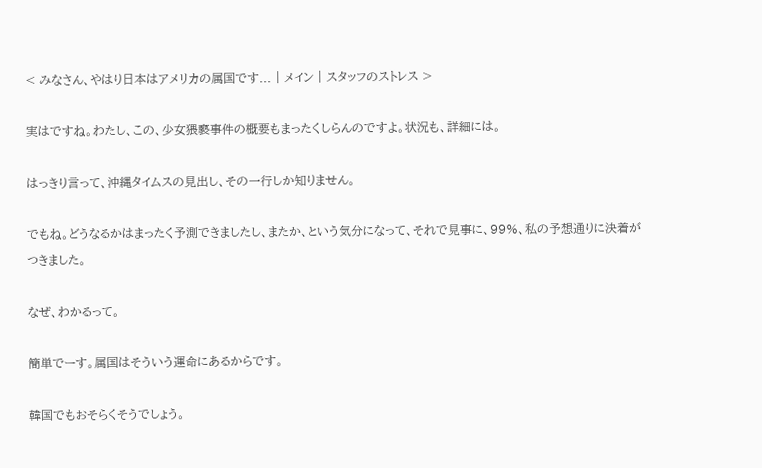< みなさん、やはり日本はアメリカの属国です... | メイン | スタッフのストレス >

実はですね。わたし、この、少女猥褻事件の概要もまったくしらんのですよ。状況も、詳細には。

はっきり言って、沖縄タイムスの見出し、その一行しか知りません。

でもね。どうなるかはまったく予測できましたし、またか、という気分になって、それで見事に、99%、私の予想通りに決着がつきました。

なぜ、わかるって。

簡単でーす。属国はそういう運命にあるからです。

韓国でもおそらくそうでしょう。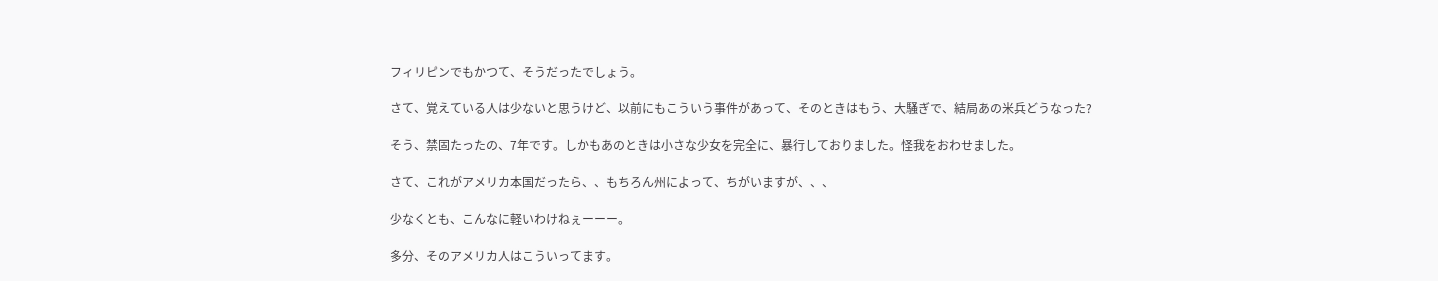フィリピンでもかつて、そうだったでしょう。

さて、覚えている人は少ないと思うけど、以前にもこういう事件があって、そのときはもう、大騒ぎで、結局あの米兵どうなった?

そう、禁固たったの、7年です。しかもあのときは小さな少女を完全に、暴行しておりました。怪我をおわせました。

さて、これがアメリカ本国だったら、、もちろん州によって、ちがいますが、、、

少なくとも、こんなに軽いわけねぇーーー。

多分、そのアメリカ人はこういってます。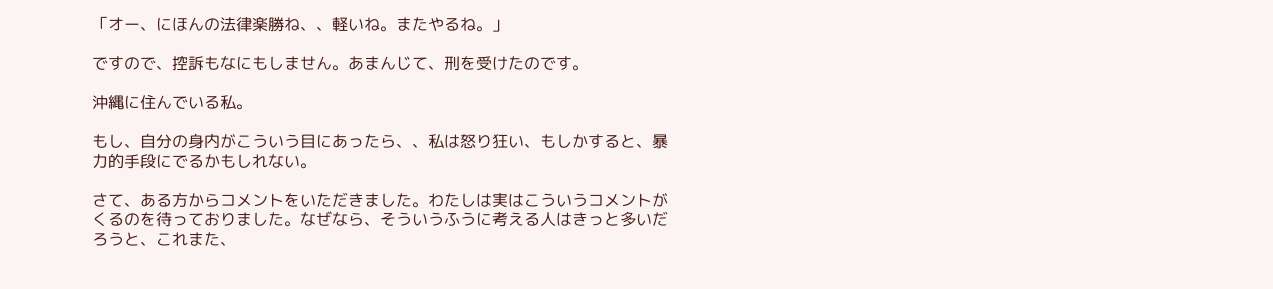「オー、にほんの法律楽勝ね、、軽いね。またやるね。」

ですので、控訴もなにもしません。あまんじて、刑を受けたのです。

沖縄に住んでいる私。

もし、自分の身内がこういう目にあったら、、私は怒り狂い、もしかすると、暴力的手段にでるかもしれない。

さて、ある方からコメントをいただきました。わたしは実はこういうコメントがくるのを待っておりました。なぜなら、そういうふうに考える人はきっと多いだろうと、これまた、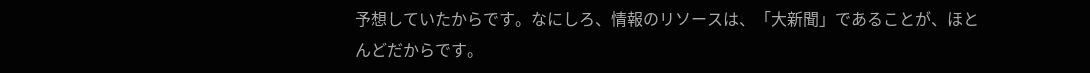予想していたからです。なにしろ、情報のリソースは、「大新聞」であることが、ほとんどだからです。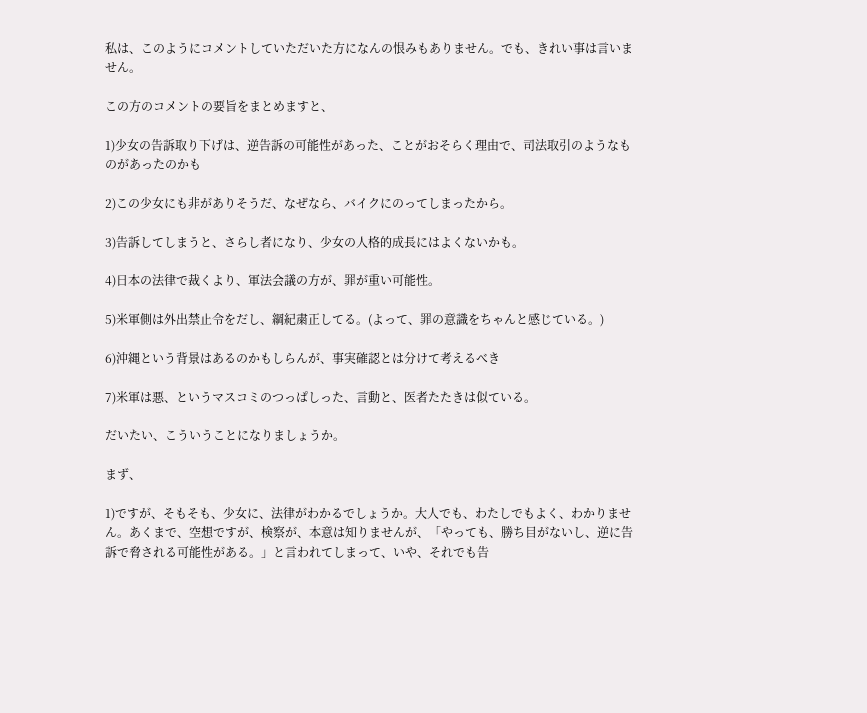私は、このようにコメントしていただいた方になんの恨みもありません。でも、きれい事は言いません。

この方のコメントの要旨をまとめますと、

1)少女の告訴取り下げは、逆告訴の可能性があった、ことがおそらく理由で、司法取引のようなものがあったのかも

2)この少女にも非がありそうだ、なぜなら、バイクにのってしまったから。

3)告訴してしまうと、さらし者になり、少女の人格的成長にはよくないかも。

4)日本の法律で裁くより、軍法会議の方が、罪が重い可能性。

5)米軍側は外出禁止令をだし、綱紀粛正してる。(よって、罪の意識をちゃんと感じている。)

6)沖縄という背景はあるのかもしらんが、事実確認とは分けて考えるべき

7)米軍は悪、というマスコミのつっぱしった、言動と、医者たたきは似ている。

だいたい、こういうことになりましょうか。

まず、

1)ですが、そもそも、少女に、法律がわかるでしょうか。大人でも、わたしでもよく、わかりません。あくまで、空想ですが、検察が、本意は知りませんが、「やっても、勝ち目がないし、逆に告訴で脅される可能性がある。」と言われてしまって、いや、それでも告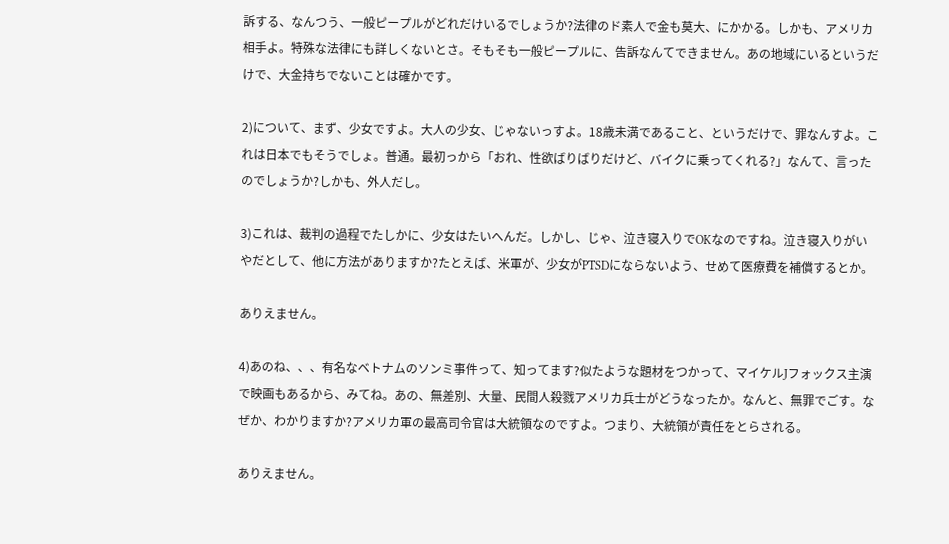訴する、なんつう、一般ピープルがどれだけいるでしょうか?法律のド素人で金も莫大、にかかる。しかも、アメリカ相手よ。特殊な法律にも詳しくないとさ。そもそも一般ピープルに、告訴なんてできません。あの地域にいるというだけで、大金持ちでないことは確かです。

2)について、まず、少女ですよ。大人の少女、じゃないっすよ。18歳未満であること、というだけで、罪なんすよ。これは日本でもそうでしょ。普通。最初っから「おれ、性欲ばりばりだけど、バイクに乗ってくれる?」なんて、言ったのでしょうか?しかも、外人だし。

3)これは、裁判の過程でたしかに、少女はたいへんだ。しかし、じゃ、泣き寝入りでOKなのですね。泣き寝入りがいやだとして、他に方法がありますか?たとえば、米軍が、少女がPTSDにならないよう、せめて医療費を補償するとか。

ありえません。

4)あのね、、、有名なベトナムのソンミ事件って、知ってます?似たような題材をつかって、マイケルJフォックス主演で映画もあるから、みてね。あの、無差別、大量、民間人殺戮アメリカ兵士がどうなったか。なんと、無罪でごす。なぜか、わかりますか?アメリカ軍の最高司令官は大統領なのですよ。つまり、大統領が責任をとらされる。

ありえません。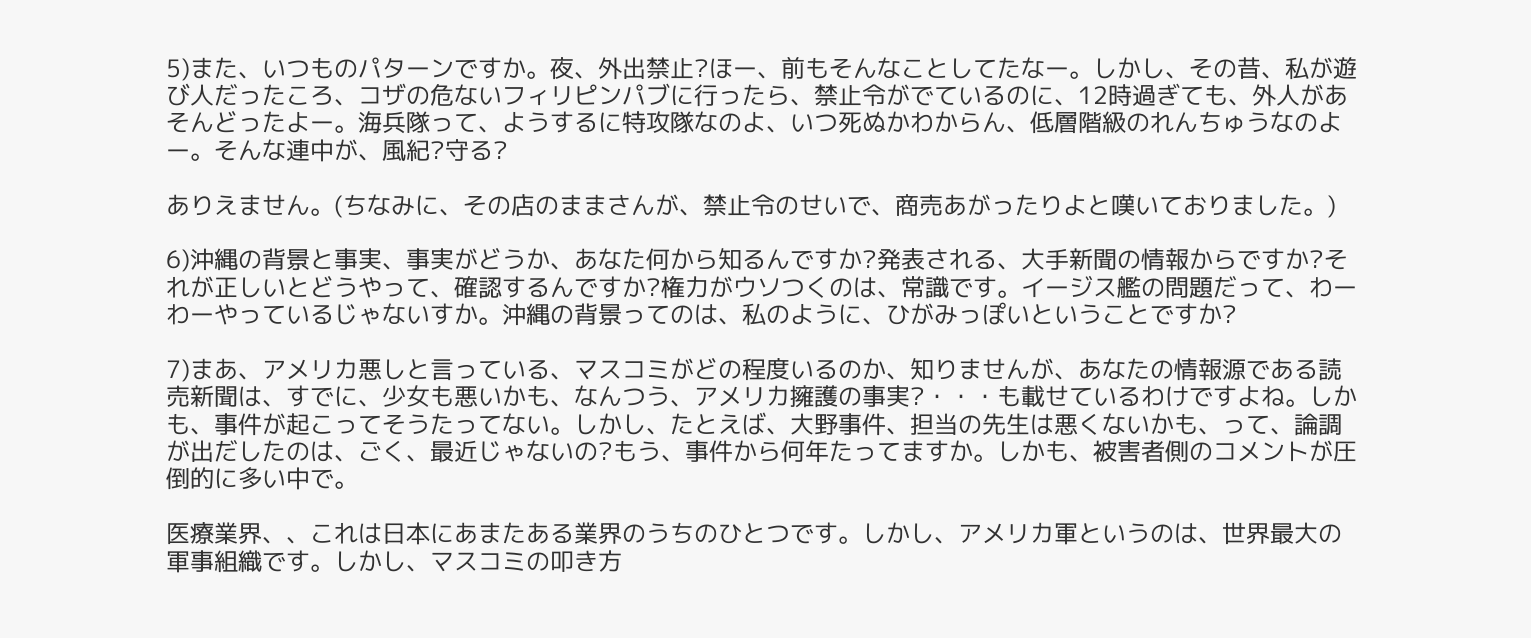5)また、いつものパターンですか。夜、外出禁止?ほー、前もそんなことしてたなー。しかし、その昔、私が遊び人だったころ、コザの危ないフィリピンパブに行ったら、禁止令がでているのに、12時過ぎても、外人があそんどったよー。海兵隊って、ようするに特攻隊なのよ、いつ死ぬかわからん、低層階級のれんちゅうなのよー。そんな連中が、風紀?守る?

ありえません。(ちなみに、その店のままさんが、禁止令のせいで、商売あがったりよと嘆いておりました。)

6)沖縄の背景と事実、事実がどうか、あなた何から知るんですか?発表される、大手新聞の情報からですか?それが正しいとどうやって、確認するんですか?権力がウソつくのは、常識です。イージス艦の問題だって、わーわーやっているじゃないすか。沖縄の背景ってのは、私のように、ひがみっぽいということですか?

7)まあ、アメリカ悪しと言っている、マスコミがどの程度いるのか、知りませんが、あなたの情報源である読売新聞は、すでに、少女も悪いかも、なんつう、アメリカ擁護の事実?・・・も載せているわけですよね。しかも、事件が起こってそうたってない。しかし、たとえば、大野事件、担当の先生は悪くないかも、って、論調が出だしたのは、ごく、最近じゃないの?もう、事件から何年たってますか。しかも、被害者側のコメントが圧倒的に多い中で。

医療業界、、これは日本にあまたある業界のうちのひとつです。しかし、アメリカ軍というのは、世界最大の軍事組織です。しかし、マスコミの叩き方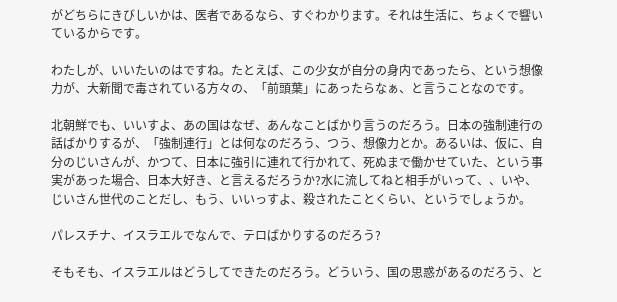がどちらにきびしいかは、医者であるなら、すぐわかります。それは生活に、ちょくで響いているからです。

わたしが、いいたいのはですね。たとえば、この少女が自分の身内であったら、という想像力が、大新聞で毒されている方々の、「前頭葉」にあったらなぁ、と言うことなのです。

北朝鮮でも、いいすよ、あの国はなぜ、あんなことばかり言うのだろう。日本の強制連行の話ばかりするが、「強制連行」とは何なのだろう、つう、想像力とか。あるいは、仮に、自分のじいさんが、かつて、日本に強引に連れて行かれて、死ぬまで働かせていた、という事実があった場合、日本大好き、と言えるだろうか?水に流してねと相手がいって、、いや、じいさん世代のことだし、もう、いいっすよ、殺されたことくらい、というでしょうか。

パレスチナ、イスラエルでなんで、テロばかりするのだろう?

そもそも、イスラエルはどうしてできたのだろう。どういう、国の思惑があるのだろう、と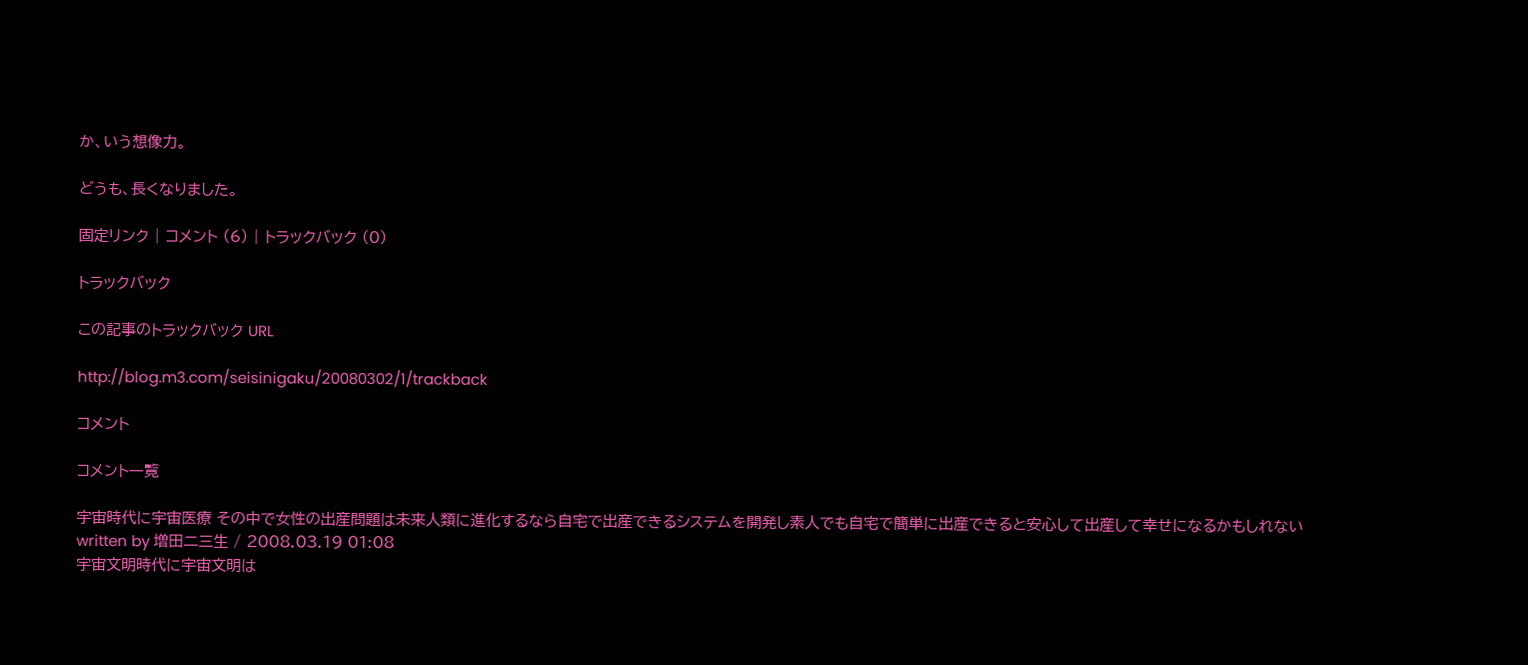か、いう想像力。

どうも、長くなりました。

固定リンク | コメント (6) | トラックバック (0)

トラックバック

この記事のトラックバック URL

http://blog.m3.com/seisinigaku/20080302/1/trackback

コメント

コメント一覧

宇宙時代に宇宙医療 その中で女性の出産問題は未来人類に進化するなら自宅で出産できるシステムを開発し素人でも自宅で簡単に出産できると安心して出産して幸せになるかもしれない
written by 増田二三生 / 2008.03.19 01:08
宇宙文明時代に宇宙文明は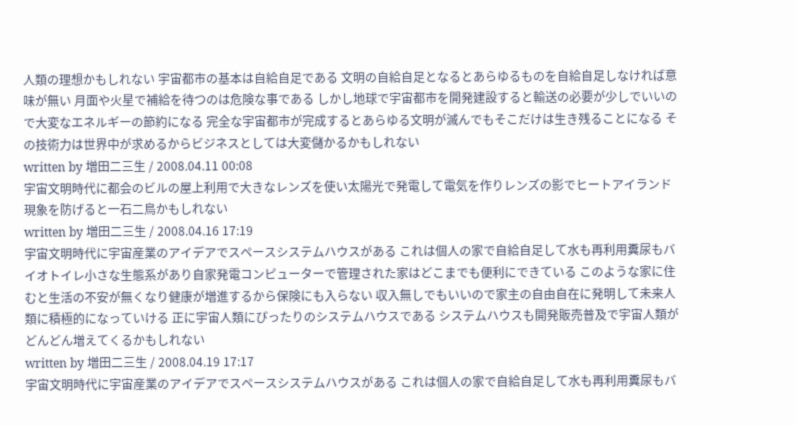人類の理想かもしれない 宇宙都市の基本は自給自足である 文明の自給自足となるとあらゆるものを自給自足しなければ意味が無い 月面や火星で補給を待つのは危険な事である しかし地球で宇宙都市を開発建設すると輸送の必要が少しでいいので大変なエネルギーの節約になる 完全な宇宙都市が完成するとあらゆる文明が滅んでもそこだけは生き残ることになる その技術力は世界中が求めるからビジネスとしては大変儲かるかもしれない
written by 増田二三生 / 2008.04.11 00:08
宇宙文明時代に都会のビルの屋上利用で大きなレンズを使い太陽光で発電して電気を作りレンズの影でヒートアイランド現象を防げると一石二鳥かもしれない
written by 増田二三生 / 2008.04.16 17:19
宇宙文明時代に宇宙産業のアイデアでスペースシステムハウスがある これは個人の家で自給自足して水も再利用糞尿もバイオトイレ小さな生態系があり自家発電コンピューターで管理された家はどこまでも便利にできている このような家に住むと生活の不安が無くなり健康が増進するから保険にも入らない 収入無しでもいいので家主の自由自在に発明して未来人類に積極的になっていける 正に宇宙人類にぴったりのシステムハウスである システムハウスも開発販売普及で宇宙人類がどんどん増えてくるかもしれない
written by 増田二三生 / 2008.04.19 17:17
宇宙文明時代に宇宙産業のアイデアでスペースシステムハウスがある これは個人の家で自給自足して水も再利用糞尿もバ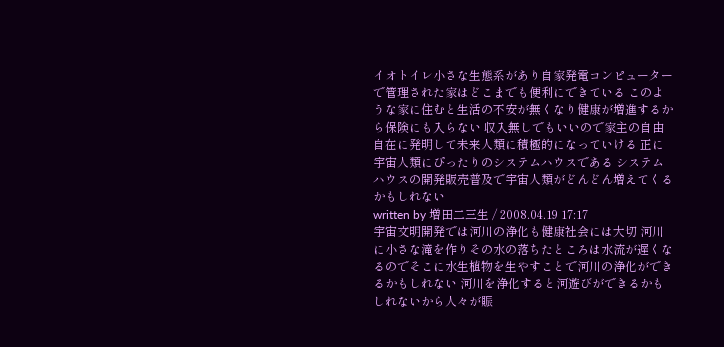イオトイレ小さな生態系があり自家発電コンピューターで管理された家はどこまでも便利にできている このような家に住むと生活の不安が無くなり健康が増進するから保険にも入らない 収入無しでもいいので家主の自由自在に発明して未来人類に積極的になっていける 正に宇宙人類にぴったりのシステムハウスである システムハウスの開発販売普及で宇宙人類がどんどん増えてくるかもしれない
written by 増田二三生 / 2008.04.19 17:17
宇宙文明開発では河川の浄化も健康社会には大切 河川に小さな滝を作りその水の落ちたところは水流が遅くなるのでそこに水生植物を生やすことで河川の浄化ができるかもしれない 河川を浄化すると河遊びができるかもしれないから人々が賑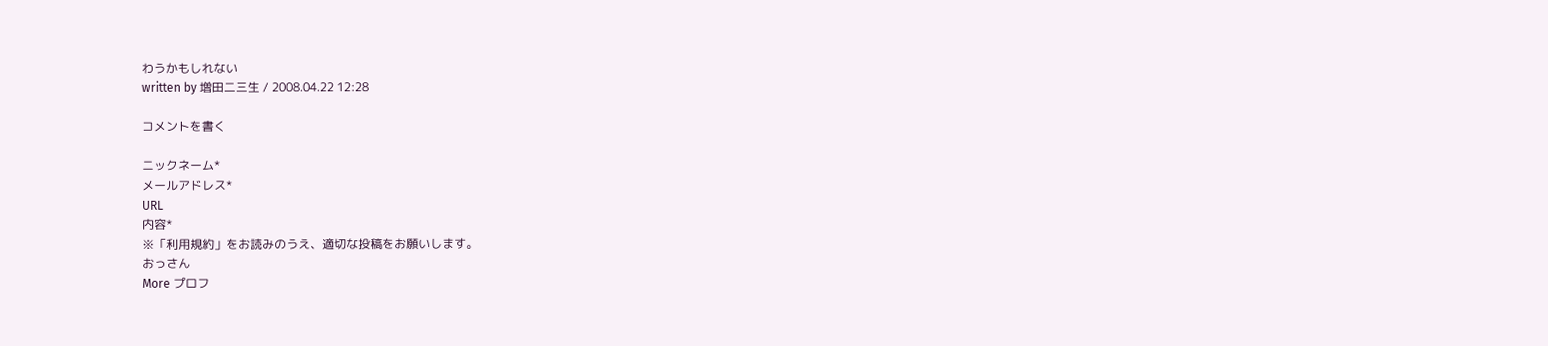わうかもしれない
written by 増田二三生 / 2008.04.22 12:28

コメントを書く

ニックネーム*
メールアドレス*
URL
内容*
※「利用規約」をお読みのうえ、適切な投稿をお願いします。
おっさん
More プロフ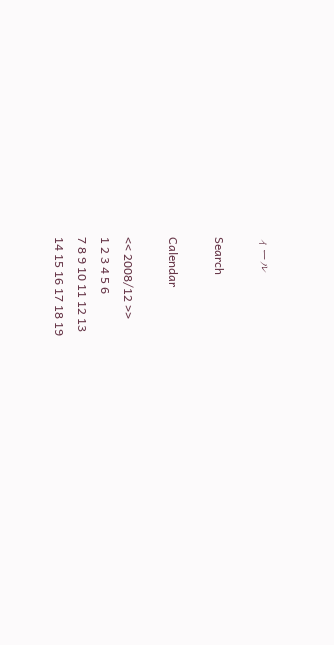ィール

Search

Calendar

<< 2008/12 >>
1 2 3 4 5 6
7 8 9 10 11 12 13
14 15 16 17 18 19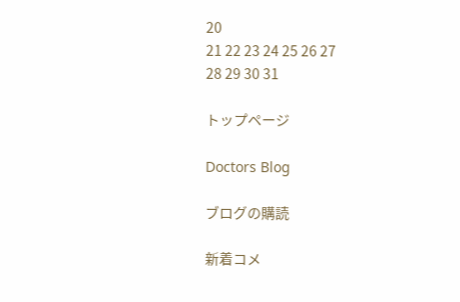20
21 22 23 24 25 26 27
28 29 30 31

トップページ

Doctors Blog

ブログの購読

新着コメ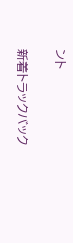ント

新着トラックバック